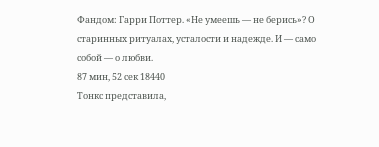Фандом: Гарри Поттер. «Не умеешь — не берись»? О старинных ритуалах, усталости и надежде. И — само собой — о любви.
87 мин, 52 сек 18440
Тонкс представила,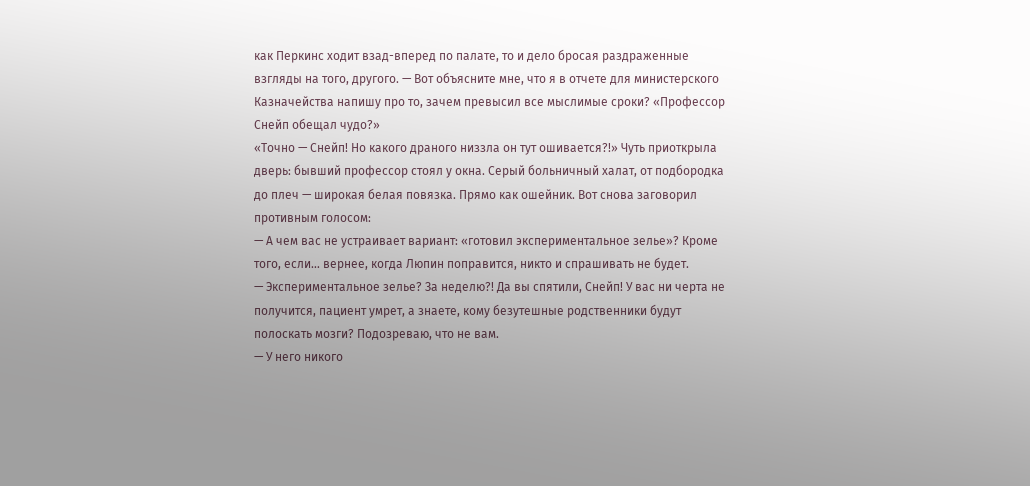как Перкинс ходит взад-вперед по палате, то и дело бросая раздраженные взгляды на того, другого. — Вот объясните мне, что я в отчете для министерского Казначейства напишу про то, зачем превысил все мыслимые сроки? «Профессор Снейп обещал чудо?»
«Точно — Снейп! Но какого драного низзла он тут ошивается?!» Чуть приоткрыла дверь: бывший профессор стоял у окна. Серый больничный халат, от подбородка до плеч — широкая белая повязка. Прямо как ошейник. Вот снова заговорил противным голосом:
— А чем вас не устраивает вариант: «готовил экспериментальное зелье»? Кроме того, если… вернее, когда Люпин поправится, никто и спрашивать не будет.
— Экспериментальное зелье? За неделю?! Да вы спятили, Снейп! У вас ни черта не получится, пациент умрет, а знаете, кому безутешные родственники будут полоскать мозги? Подозреваю, что не вам.
— У него никого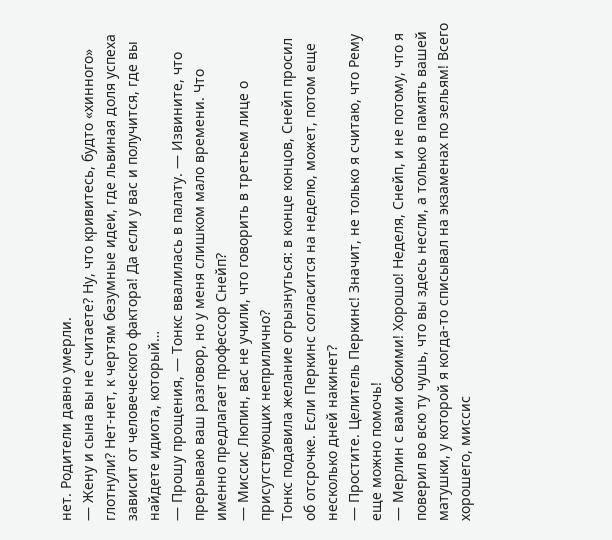нет. Родители давно умерли.
— Жену и сына вы не считаете? Ну, что кривитесь, будто «хинного» глотнули? Нет-нет, к чертям безумные идеи, где львиная доля успеха зависит от человеческого фактора! Да если у вас и получится, где вы найдете идиота, который…
— Прошу прощения, — Тонкс ввалилась в палату. — Извините, что прерываю ваш разговор, но у меня слишком мало времени. Что именно предлагает профессор Снейп?
— Миссис Люпин, вас не учили, что говорить в третьем лице о присутствующих неприлично?
Тонкс подавила желание огрызнуться: в конце концов, Снейп просил об отсрочке. Если Перкинс согласится на неделю, может, потом еще несколько дней накинет?
— Простите. Целитель Перкинс! Значит, не только я считаю, что Рему еще можно помочь!
— Мерлин с вами обоими! Хорошо! Неделя, Снейп, и не потому, что я поверил во всю ту чушь, что вы здесь несли, а только в память вашей матушки, у которой я когда-то списывал на экзаменах по зельям! Всего хорошего, миссис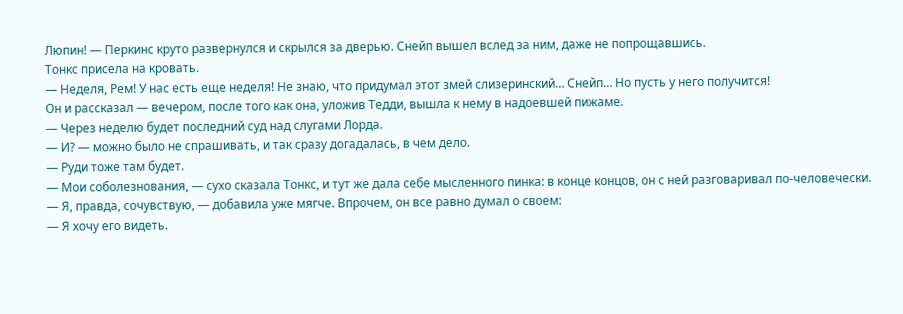Люпин! — Перкинс круто развернулся и скрылся за дверью. Снейп вышел вслед за ним, даже не попрощавшись.
Тонкс присела на кровать.
— Неделя, Рем! У нас есть еще неделя! Не знаю, что придумал этот змей слизеринский… Снейп… Но пусть у него получится!
Он и рассказал — вечером, после того как она, уложив Тедди, вышла к нему в надоевшей пижаме.
— Через неделю будет последний суд над слугами Лорда.
— И? — можно было не спрашивать, и так сразу догадалась, в чем дело.
— Руди тоже там будет.
— Мои соболезнования, — сухо сказала Тонкс, и тут же дала себе мысленного пинка: в конце концов, он с ней разговаривал по-человечески. — Я, правда, сочувствую, — добавила уже мягче. Впрочем, он все равно думал о своем:
— Я хочу его видеть.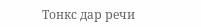Тонкс дар речи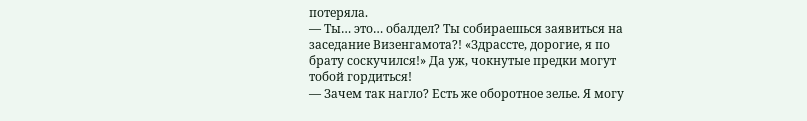потеряла.
— Ты… это… обалдел? Ты собираешься заявиться на заседание Визенгамота?! «Здрассте, дорогие, я по брату соскучился!» Да уж, чокнутые предки могут тобой гордиться!
— Зачем так нагло? Есть же оборотное зелье. Я могу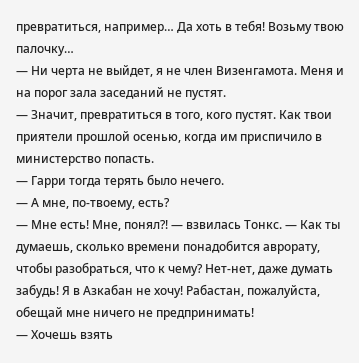превратиться, например… Да хоть в тебя! Возьму твою палочку…
— Ни черта не выйдет, я не член Визенгамота. Меня и на порог зала заседаний не пустят.
— Значит, превратиться в того, кого пустят. Как твои приятели прошлой осенью, когда им приспичило в министерство попасть.
— Гарри тогда терять было нечего.
— А мне, по-твоему, есть?
— Мне есть! Мне, понял?! — взвилась Тонкс. — Как ты думаешь, сколько времени понадобится аврорату, чтобы разобраться, что к чему? Нет-нет, даже думать забудь! Я в Азкабан не хочу! Рабастан, пожалуйста, обещай мне ничего не предпринимать!
— Хочешь взять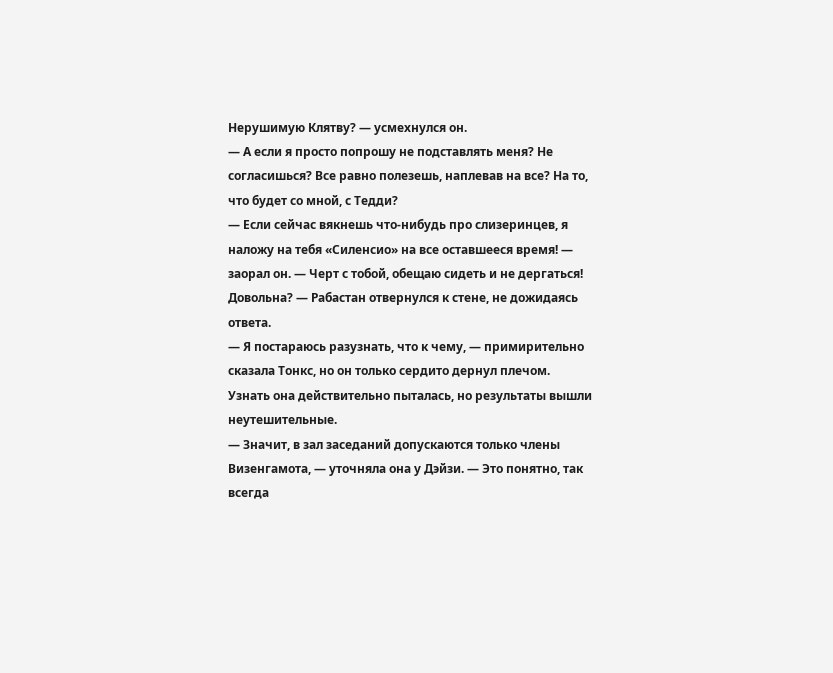Нерушимую Клятву? — усмехнулся он.
— А если я просто попрошу не подставлять меня? Не согласишься? Все равно полезешь, наплевав на все? На то, что будет со мной, с Тедди?
— Если сейчас вякнешь что-нибудь про слизеринцев, я наложу на тебя «Силенсио» на все оставшееся время! — заорал он. — Черт с тобой, обещаю сидеть и не дергаться! Довольна? — Рабастан отвернулся к стене, не дожидаясь ответа.
— Я постараюсь разузнать, что к чему, — примирительно сказала Тонкс, но он только сердито дернул плечом.
Узнать она действительно пыталась, но результаты вышли неутешительные.
— Значит, в зал заседаний допускаются только члены Визенгамота, — уточняла она у Дэйзи. — Это понятно, так всегда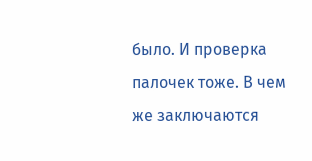было. И проверка палочек тоже. В чем же заключаются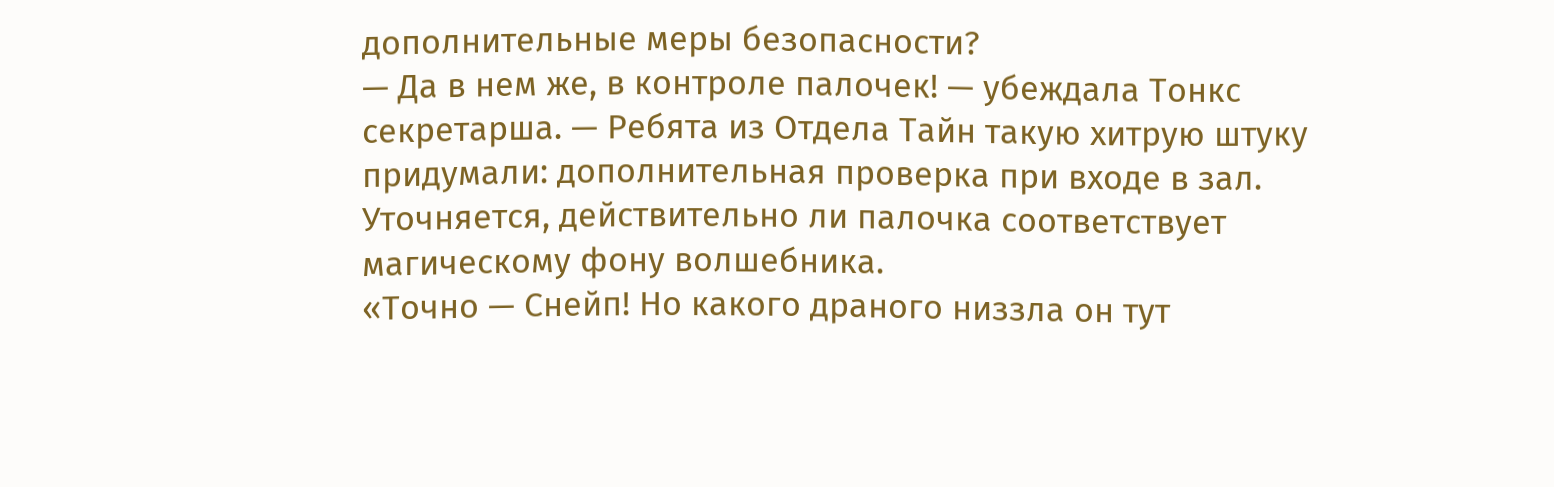дополнительные меры безопасности?
— Да в нем же, в контроле палочек! — убеждала Тонкс секретарша. — Ребята из Отдела Тайн такую хитрую штуку придумали: дополнительная проверка при входе в зал. Уточняется, действительно ли палочка соответствует магическому фону волшебника.
«Точно — Снейп! Но какого драного низзла он тут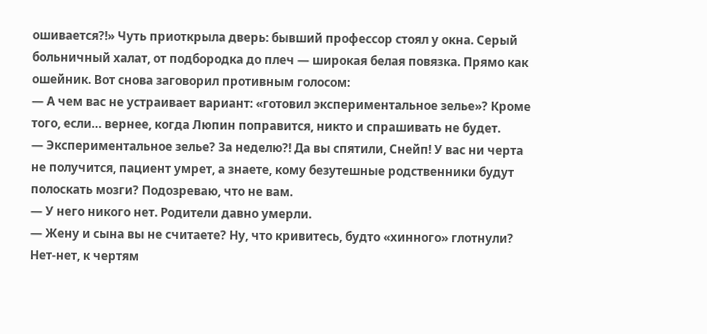ошивается?!» Чуть приоткрыла дверь: бывший профессор стоял у окна. Серый больничный халат, от подбородка до плеч — широкая белая повязка. Прямо как ошейник. Вот снова заговорил противным голосом:
— А чем вас не устраивает вариант: «готовил экспериментальное зелье»? Кроме того, если… вернее, когда Люпин поправится, никто и спрашивать не будет.
— Экспериментальное зелье? За неделю?! Да вы спятили, Снейп! У вас ни черта не получится, пациент умрет, а знаете, кому безутешные родственники будут полоскать мозги? Подозреваю, что не вам.
— У него никого нет. Родители давно умерли.
— Жену и сына вы не считаете? Ну, что кривитесь, будто «хинного» глотнули? Нет-нет, к чертям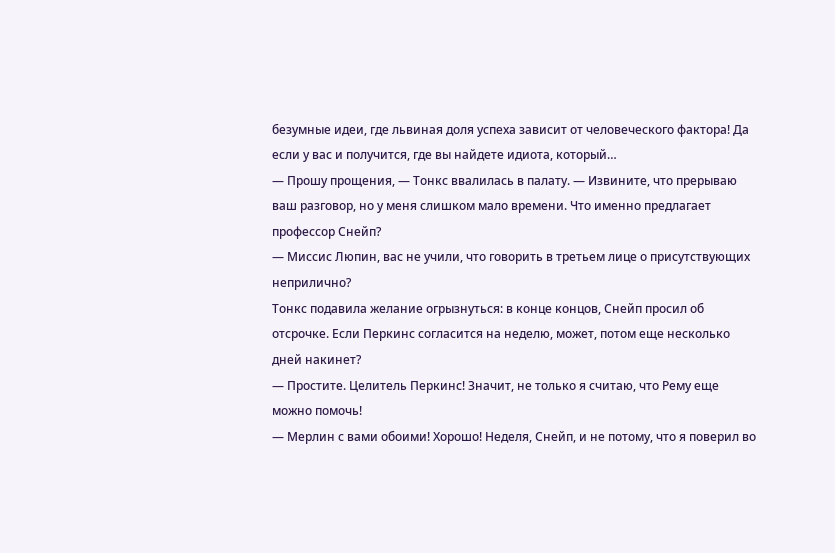безумные идеи, где львиная доля успеха зависит от человеческого фактора! Да если у вас и получится, где вы найдете идиота, который…
— Прошу прощения, — Тонкс ввалилась в палату. — Извините, что прерываю ваш разговор, но у меня слишком мало времени. Что именно предлагает профессор Снейп?
— Миссис Люпин, вас не учили, что говорить в третьем лице о присутствующих неприлично?
Тонкс подавила желание огрызнуться: в конце концов, Снейп просил об отсрочке. Если Перкинс согласится на неделю, может, потом еще несколько дней накинет?
— Простите. Целитель Перкинс! Значит, не только я считаю, что Рему еще можно помочь!
— Мерлин с вами обоими! Хорошо! Неделя, Снейп, и не потому, что я поверил во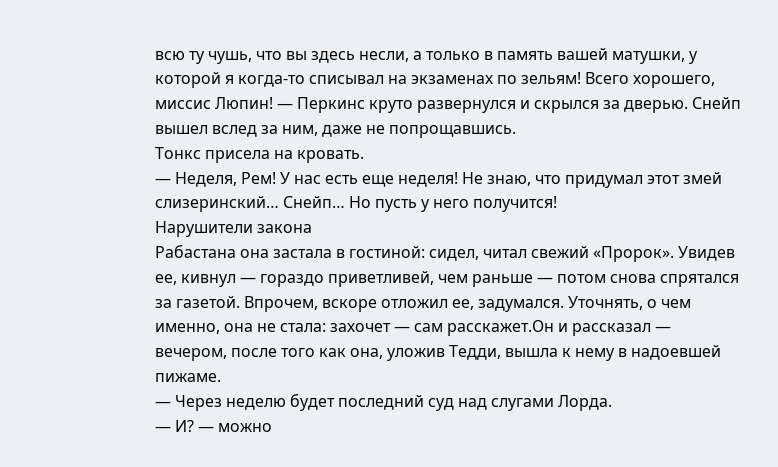всю ту чушь, что вы здесь несли, а только в память вашей матушки, у которой я когда-то списывал на экзаменах по зельям! Всего хорошего, миссис Люпин! — Перкинс круто развернулся и скрылся за дверью. Снейп вышел вслед за ним, даже не попрощавшись.
Тонкс присела на кровать.
— Неделя, Рем! У нас есть еще неделя! Не знаю, что придумал этот змей слизеринский… Снейп… Но пусть у него получится!
Нарушители закона
Рабастана она застала в гостиной: сидел, читал свежий «Пророк». Увидев ее, кивнул — гораздо приветливей, чем раньше — потом снова спрятался за газетой. Впрочем, вскоре отложил ее, задумался. Уточнять, о чем именно, она не стала: захочет — сам расскажет.Он и рассказал — вечером, после того как она, уложив Тедди, вышла к нему в надоевшей пижаме.
— Через неделю будет последний суд над слугами Лорда.
— И? — можно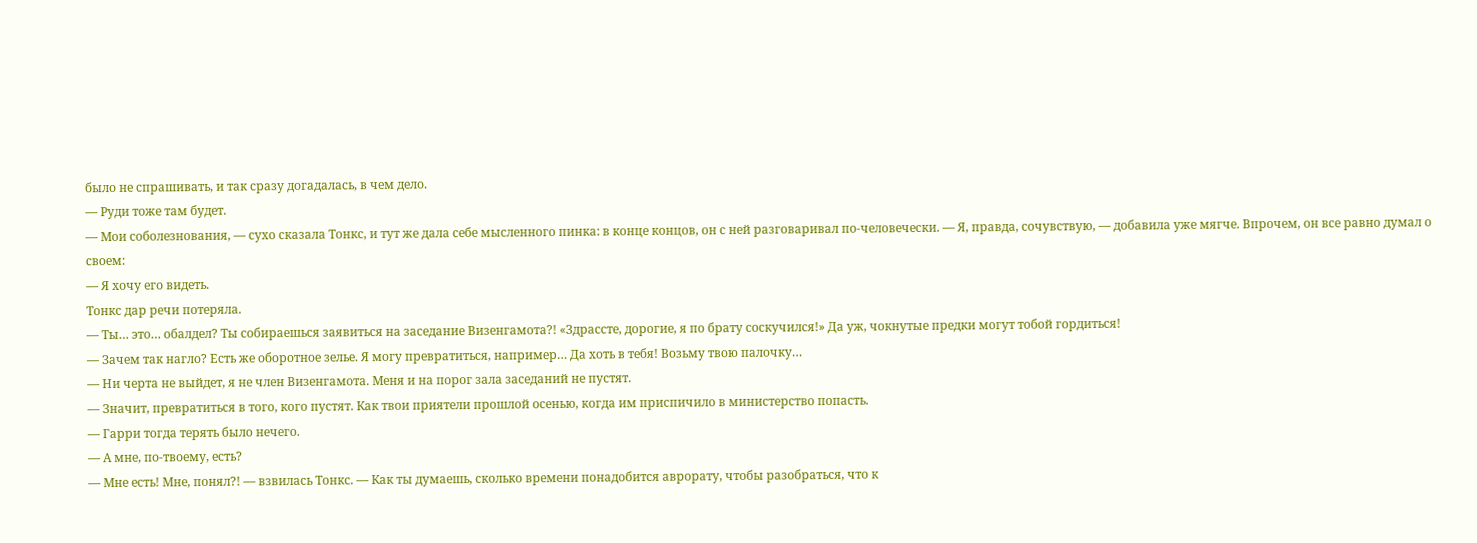было не спрашивать, и так сразу догадалась, в чем дело.
— Руди тоже там будет.
— Мои соболезнования, — сухо сказала Тонкс, и тут же дала себе мысленного пинка: в конце концов, он с ней разговаривал по-человечески. — Я, правда, сочувствую, — добавила уже мягче. Впрочем, он все равно думал о своем:
— Я хочу его видеть.
Тонкс дар речи потеряла.
— Ты… это… обалдел? Ты собираешься заявиться на заседание Визенгамота?! «Здрассте, дорогие, я по брату соскучился!» Да уж, чокнутые предки могут тобой гордиться!
— Зачем так нагло? Есть же оборотное зелье. Я могу превратиться, например… Да хоть в тебя! Возьму твою палочку…
— Ни черта не выйдет, я не член Визенгамота. Меня и на порог зала заседаний не пустят.
— Значит, превратиться в того, кого пустят. Как твои приятели прошлой осенью, когда им приспичило в министерство попасть.
— Гарри тогда терять было нечего.
— А мне, по-твоему, есть?
— Мне есть! Мне, понял?! — взвилась Тонкс. — Как ты думаешь, сколько времени понадобится аврорату, чтобы разобраться, что к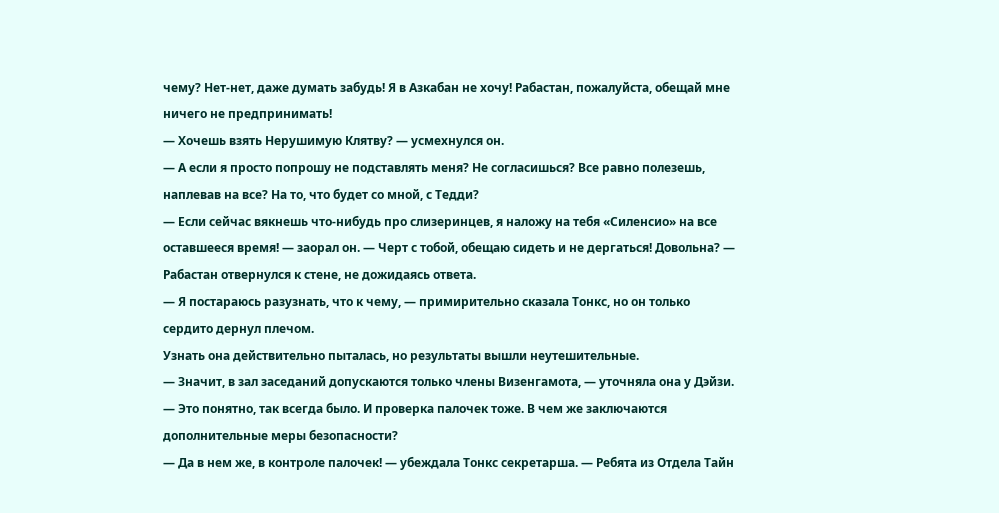чему? Нет-нет, даже думать забудь! Я в Азкабан не хочу! Рабастан, пожалуйста, обещай мне ничего не предпринимать!
— Хочешь взять Нерушимую Клятву? — усмехнулся он.
— А если я просто попрошу не подставлять меня? Не согласишься? Все равно полезешь, наплевав на все? На то, что будет со мной, с Тедди?
— Если сейчас вякнешь что-нибудь про слизеринцев, я наложу на тебя «Силенсио» на все оставшееся время! — заорал он. — Черт с тобой, обещаю сидеть и не дергаться! Довольна? — Рабастан отвернулся к стене, не дожидаясь ответа.
— Я постараюсь разузнать, что к чему, — примирительно сказала Тонкс, но он только сердито дернул плечом.
Узнать она действительно пыталась, но результаты вышли неутешительные.
— Значит, в зал заседаний допускаются только члены Визенгамота, — уточняла она у Дэйзи. — Это понятно, так всегда было. И проверка палочек тоже. В чем же заключаются дополнительные меры безопасности?
— Да в нем же, в контроле палочек! — убеждала Тонкс секретарша. — Ребята из Отдела Тайн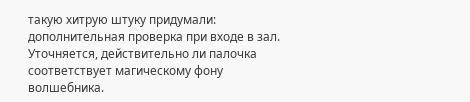такую хитрую штуку придумали: дополнительная проверка при входе в зал. Уточняется, действительно ли палочка соответствует магическому фону волшебника.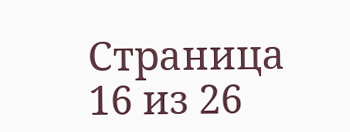Страница 16 из 26